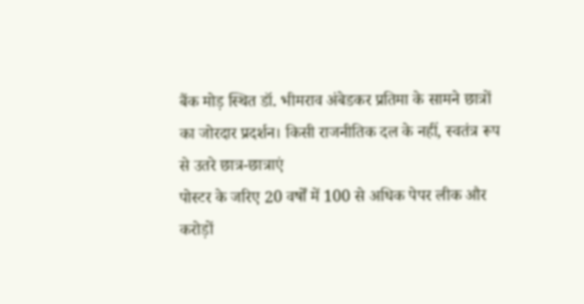बैंक मोड़ स्थित डॉ. भीमराव अंबेडकर प्रतिमा के सामने छात्रों का जोरदार प्रदर्शन। किसी राजनीतिक दल के नहीं, स्वतंत्र रूप से उतरे छात्र-छात्राएं
पोस्टर के जरिए 20 वर्षों में 100 से अधिक पेपर लीक और करोड़ों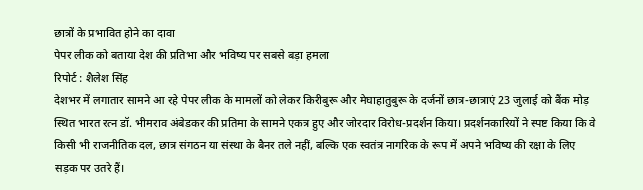छात्रों के प्रभावित होने का दावा
पेपर लीक को बताया देश की प्रतिभा और भविष्य पर सबसे बड़ा हमला
रिपोर्ट : शैलेश सिंह
देशभर में लगातार सामने आ रहे पेपर लीक के मामलों को लेकर किरीबुरू और मेघाहातुबुरू के दर्जनों छात्र-छात्राएं 23 जुलाई को बैंक मोड़ स्थित भारत रत्न डॉ. भीमराव अंबेडकर की प्रतिमा के सामने एकत्र हुए और जोरदार विरोध-प्रदर्शन किया। प्रदर्शनकारियों ने स्पष्ट किया कि वे किसी भी राजनीतिक दल, छात्र संगठन या संस्था के बैनर तले नहीं, बल्कि एक स्वतंत्र नागरिक के रूप में अपने भविष्य की रक्षा के लिए सड़क पर उतरे हैं।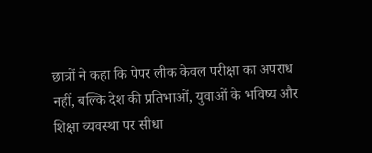छात्रों ने कहा कि पेपर लीक केवल परीक्षा का अपराध नहीं, बल्कि देश की प्रतिभाओं, युवाओं के भविष्य और शिक्षा व्यवस्था पर सीधा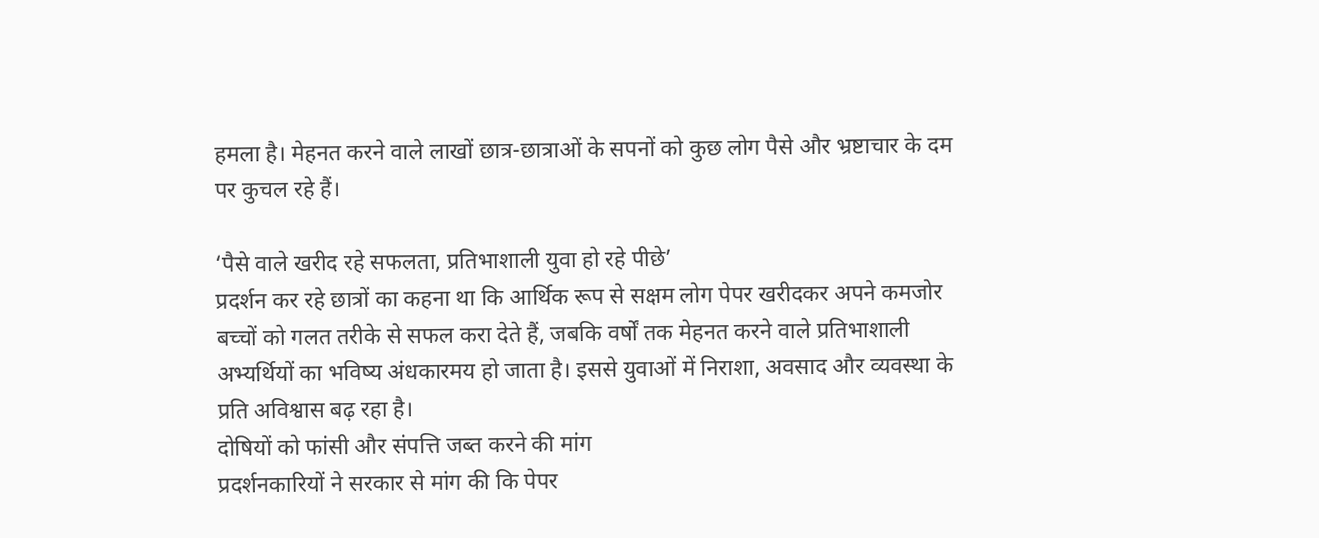हमला है। मेहनत करने वाले लाखों छात्र-छात्राओं के सपनों को कुछ लोग पैसे और भ्रष्टाचार के दम पर कुचल रहे हैं।

‘पैसे वाले खरीद रहे सफलता, प्रतिभाशाली युवा हो रहे पीछे’
प्रदर्शन कर रहे छात्रों का कहना था कि आर्थिक रूप से सक्षम लोग पेपर खरीदकर अपने कमजोर बच्चों को गलत तरीके से सफल करा देते हैं, जबकि वर्षों तक मेहनत करने वाले प्रतिभाशाली अभ्यर्थियों का भविष्य अंधकारमय हो जाता है। इससे युवाओं में निराशा, अवसाद और व्यवस्था के प्रति अविश्वास बढ़ रहा है।
दोषियों को फांसी और संपत्ति जब्त करने की मांग
प्रदर्शनकारियों ने सरकार से मांग की कि पेपर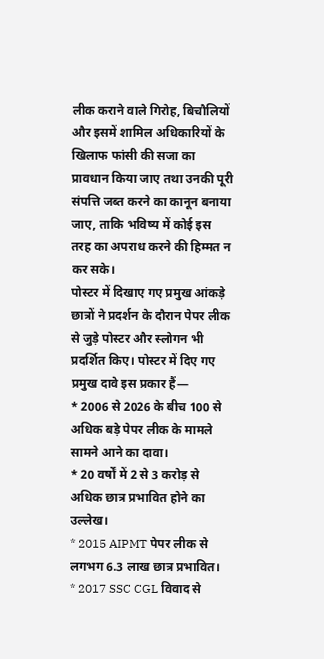लीक कराने वाले गिरोह, बिचौलियों और इसमें शामिल अधिकारियों के खिलाफ फांसी की सजा का प्रावधान किया जाए तथा उनकी पूरी संपत्ति जब्त करने का कानून बनाया जाए, ताकि भविष्य में कोई इस तरह का अपराध करने की हिम्मत न कर सके।
पोस्टर में दिखाए गए प्रमुख आंकड़े
छात्रों ने प्रदर्शन के दौरान पेपर लीक से जुड़े पोस्टर और स्लोगन भी प्रदर्शित किए। पोस्टर में दिए गए प्रमुख दावे इस प्रकार हैं—
* 2006 से 2026 के बीच 100 से अधिक बड़े पेपर लीक के मामले सामने आने का दावा।
* 20 वर्षों में 2 से 3 करोड़ से अधिक छात्र प्रभावित होने का उल्लेख।
* 2015 AIPMT पेपर लीक से लगभग 6.3 लाख छात्र प्रभावित।
* 2017 SSC CGL विवाद से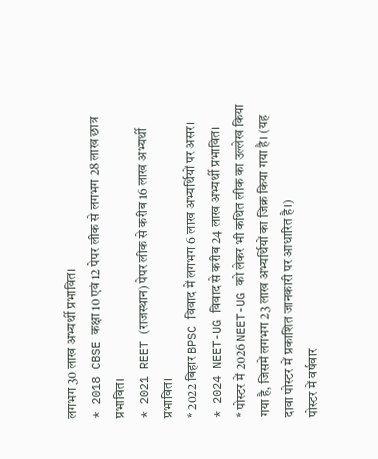लगभग 30 लाख अभ्यर्थी प्रभावित।
* 2018 CBSE कक्षा 10 एवं 12 पेपर लीक से लगभग 28 लाख छात्र प्रभावित।
* 2021 REET (राजस्थान) पेपर लीक से करीब 16 लाख अभ्यर्थी प्रभावित।
* 2022 बिहार BPSC विवाद में लगभग 6 लाख अभ्यर्थियों पर असर।
* 2024 NEET-UG विवाद से करीब 24 लाख अभ्यर्थी प्रभावित।
* पोस्टर में 2026 NEET-UG को लेकर भी कथित लीक का उल्लेख किया गया है, जिसमें लगभग 23 लाख अभ्यर्थियों का जिक्र किया गया है। (यह दावा पोस्टर में प्रकाशित जानकारी पर आधारित है।)
पोस्टर में वर्षवार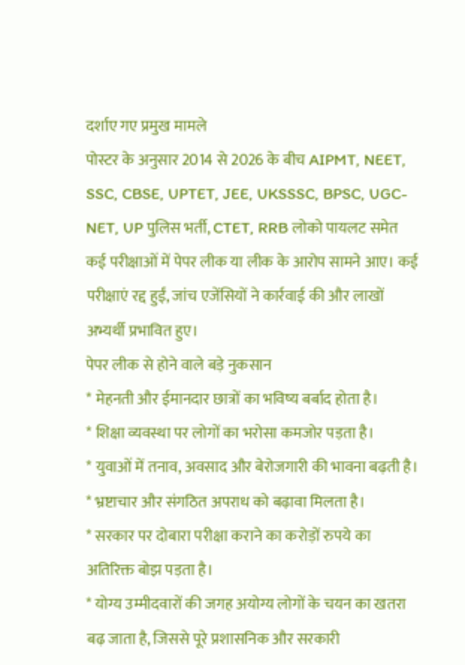दर्शाए गए प्रमुख मामले
पोस्टर के अनुसार 2014 से 2026 के बीच AIPMT, NEET, SSC, CBSE, UPTET, JEE, UKSSSC, BPSC, UGC-NET, UP पुलिस भर्ती, CTET, RRB लोको पायलट समेत कई परीक्षाओं में पेपर लीक या लीक के आरोप सामने आए। कई परीक्षाएं रद्द हुईं, जांच एजेंसियों ने कार्रवाई की और लाखों अभ्यर्थी प्रभावित हुए।
पेपर लीक से होने वाले बड़े नुकसान
* मेहनती और ईमानदार छात्रों का भविष्य बर्बाद होता है।
* शिक्षा व्यवस्था पर लोगों का भरोसा कमजोर पड़ता है।
* युवाओं में तनाव, अवसाद और बेरोजगारी की भावना बढ़ती है।
* भ्रष्टाचार और संगठित अपराध को बढ़ावा मिलता है।
* सरकार पर दोबारा परीक्षा कराने का करोड़ों रुपये का अतिरिक्त बोझ पड़ता है।
* योग्य उम्मीदवारों की जगह अयोग्य लोगों के चयन का खतरा बढ़ जाता है, जिससे पूरे प्रशासनिक और सरकारी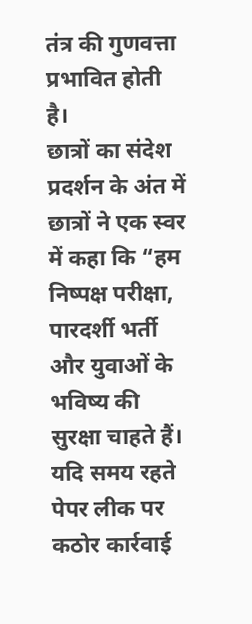तंत्र की गुणवत्ता प्रभावित होती है।
छात्रों का संदेश
प्रदर्शन के अंत में छात्रों ने एक स्वर में कहा कि “हम निष्पक्ष परीक्षा, पारदर्शी भर्ती और युवाओं के भविष्य की सुरक्षा चाहते हैं। यदि समय रहते पेपर लीक पर कठोर कार्रवाई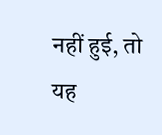नहीं हुई, तो यह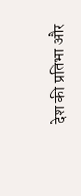देश की प्रतिभा और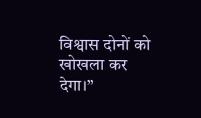विश्वास दोनों को खोखला कर देगा।”